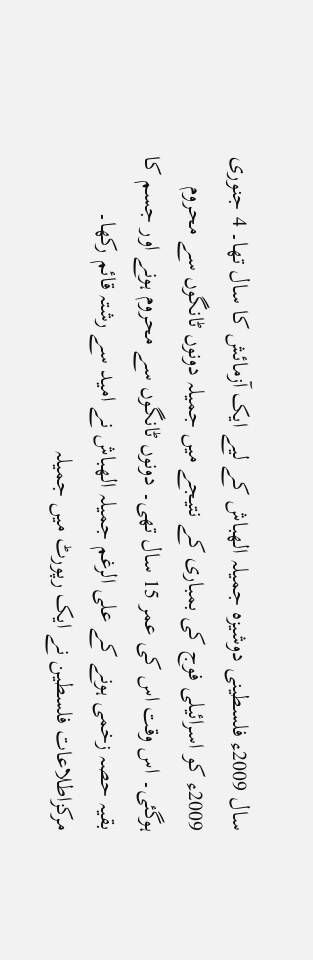سال 2009ء فلسطینی دوشیزہ جمیلہ الھباش کے لیے ایک آزمائش کا سال تھا۔ 4 جنوری 2009ء کو اسرائیلی فوج کی بمباری کے نتیجے میں جمیلہ دونوں ٹانگوں سے محروم ہوگئی۔ اس وقت اس کی عمر 15 سال تھی۔ دونوں ٹانگوں سے محروم ہونے اور جسم کا بقیہ حصہ زخمی ہونے کے علی الرغم جمیلہ الھباش نے امید سے رشتہ قائم رکھا۔
مرکزاطلاعات فلسطین نے ایک رپورٹ میں جمیلہ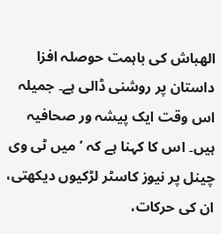الھباش کی باہمت حوصلہ افزا داستان پر روشنی ڈالی ہے۔ جمیلہ اس وقت ایک پیشہ ور صحافیہ ہیں۔ اس کا کہنا ہے کہ ’میں ٹی وی چینل پر نیوز کاسٹر لڑکیوں دیکھتی، ان کی حرکات،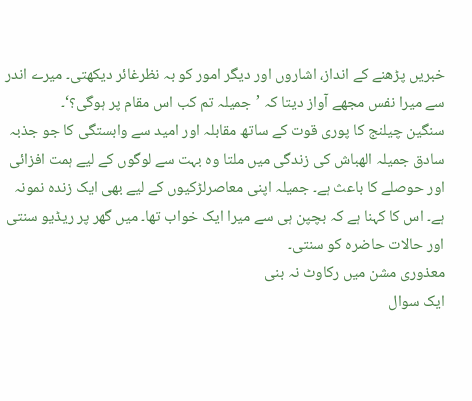خبریں پڑھنے کے انداز، اشاروں اور دیگر امور کو بہ نظرغائر دیکھتی۔ میرے اندر سے میرا نفس مجھے آواز دیتا کہ ’جمیلہ تم کب اس مقام پر ہوگی؟‘۔
سنگین چیلنج کا پوری قوت کے ساتھ مقابلہ اور امید سے وابستگی کا جو جذبہ سادق جمیلہ الھباش کی زندگی میں ملتا وہ بہت سے لوگوں کے لیے ہمت افزائی اور حوصلے کا باعث ہے۔ جمیلہ اپنی معاصرلڑکیوں کے لیے بھی ایک زندہ نمونہ ہے۔ اس کا کہنا ہے کہ بچپن ہی سے میرا ایک خواب تھا۔ میں گھر پر ریڈیو سنتی اور حالات حاضرہ کو سنتی۔
معذوری مشن میں رکاوٹ نہ بنی
ایک سوال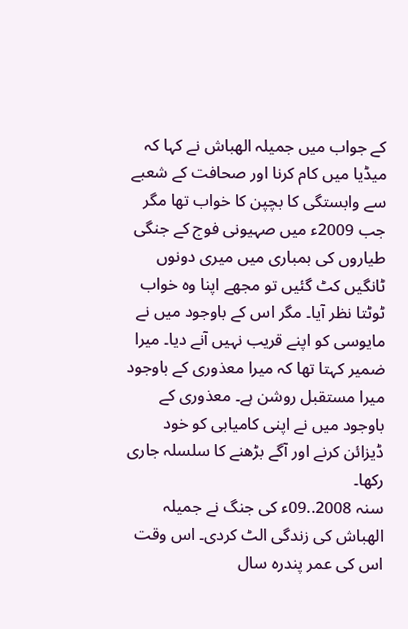کے جواب میں جمیلہ الھباش نے کہا کہ میڈیا میں کام کرنا اور صحافت کے شعبے سے وابستگی کا بچپن کا خواب تھا مگر جب 2009ء میں صہیونی فوج کے جنگی طیاروں کی بمباری میں میری دونوں ٹانگیں کٹ گئیں تو مجھے اپنا وہ خواب ٹوٹتا نظر آیا۔ مگر اس کے باوجود میں نے مایوسی کو اپنے قریب نہیں آنے دیا۔ میرا ضمیر کہتا تھا کہ میرا معذوری کے باوجود میرا مستقبل روشن ہے۔ معذوری کے باوجود میں نے اپنی کامیابی کو خود ڈیزائن کرنے اور آگے بڑھنے کا سلسلہ جاری رکھا۔
سنہ 2008..09ء کی جنگ نے جمیلہ الھباش کی زندگی الٹ کردی۔ اس وقت اس کی عمر پندرہ سال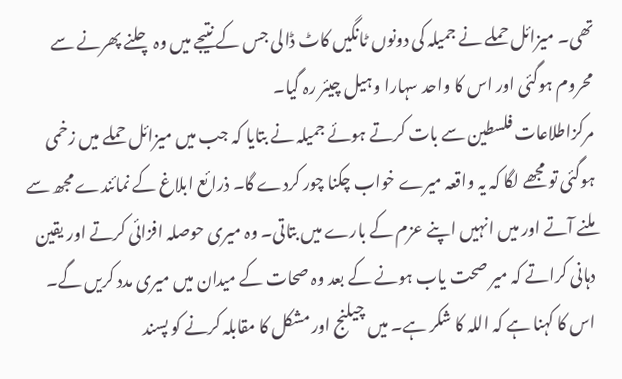تھی۔ میزائل حملے نے جمیلہ کی دونوں ٹانگیں کاٹ ڈالی جس کے نتیجے میں وہ چلنے پھرنے سے محروم ہوگئی اور اس کا واحد سہارا وہیل چیئر رہ گیا۔
مرکزاطلاعات فلسطین سے بات کرتے ہوئے جمیلہ نے بتایا کہ جب میں میزائل حملے میں زخمی ہوگئی تو مجھے لگا کہ یہ واقعہ میرے خواب چکنا چور کردے گا۔ ذرائع ابلاغ کے نمائندے مجھ سے ملنے آتے اور میں انہیں اپنے عزم کے بارے میں بتاتی۔ وہ میری حوصلہ افزائی کرتے اور یقین دہانی کراتے کہ میر صحت یاب ہونے کے بعد وہ صحات کے میدان میں میری مدد کریں گے۔
اس کا کہنا ہے کہ اللہ کا شکر ہے۔ میں چیلنج اور مشکل کا مقابلہ کرنے کو پسند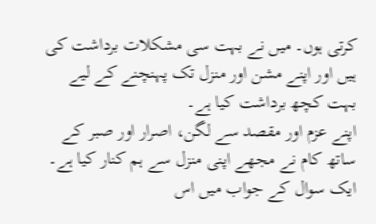کرتی ہوں۔ میں نے بہت سی مشکلات برداشت کی ہیں اور اپنے مشن اور منزل تک پہنچنے کے لیے بہت کچھ برداشت کیا ہے۔
اپنے عزم اور مقصد سے لگن، اصرار اور صبر کے ساتھ کام نے مجھے اپنی منزل سے ہم کنار کیا ہے۔ ایک سوال کے جواب میں اس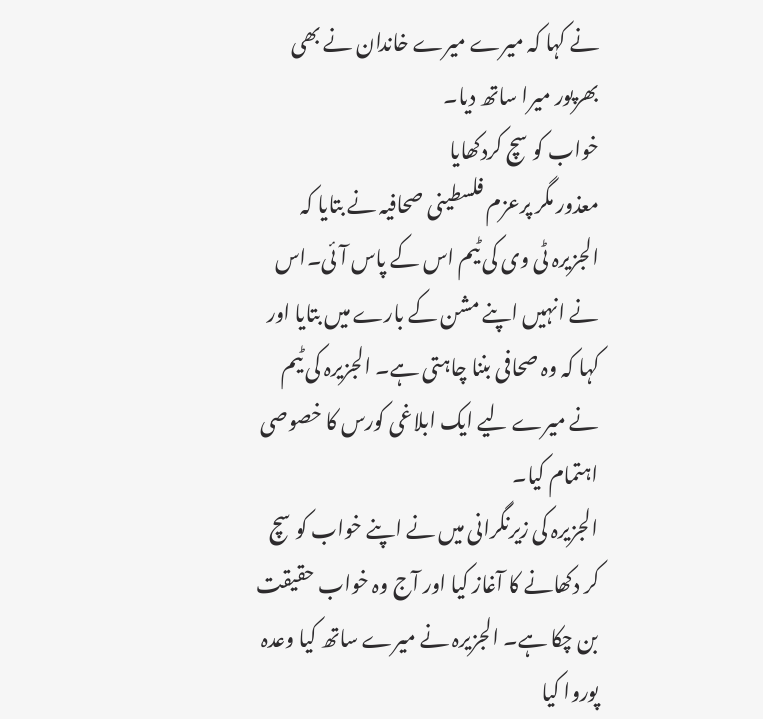نے کہا کہ میرے میرے خاندان نے بھی بھرپور میرا ساتھ دیا۔
خواب کو سچ کردکھایا
معذور مگر پرعزم فلسطینی صحافیہ نے بتایا کہ الجزیرہ ٹی وی کی ٹیم اس کے پاس آئی۔اس نے انہیں اپنے مشن کے بارے میں بتایا اور کہا کہ وہ صحافی بننا چاہتی ہے۔ الجزیرہ کی ٹیم نے میرے لیے ایک ابلاغی کورس کا خصوصی اہتمام کیا۔
الجزیرہ کی زیرنگرانی میں نے اپنے خواب کو سچ کر دکھانے کا آغاز کیا اور آج وہ خواب حقیقت بن چکا ہے۔ الجزیرہ نے میرے ساتھ کیا وعدہ پوروا کیا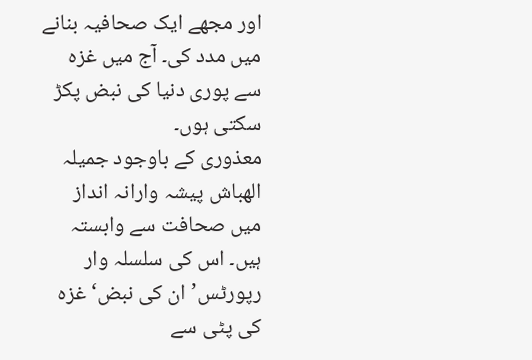اور مجھے ایک صحافیہ بنانے میں مدد کی۔ آج میں غزہ سے پوری دنیا کی نبض پکڑ سکتی ہوں۔
معذوری کے باوجود جمیلہ الھباش پیشہ وارانہ انداز میں صحافت سے وابستہ ہیں۔ اس کی سلسلہ وار رپورٹس’ان کی نبض‘ غزہ کی پٹی سے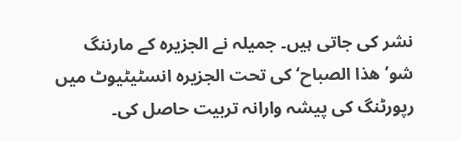نشر کی جاتی ہیں۔ جمیلہ نے الجزیرہ کے مارننگ شو’ ھذا الصباح‘ کی تحت الجزیرہ انسٹیٹیوٹ میں رپورٹنگ کی پیشہ وارانہ تربیت حاصل کی۔